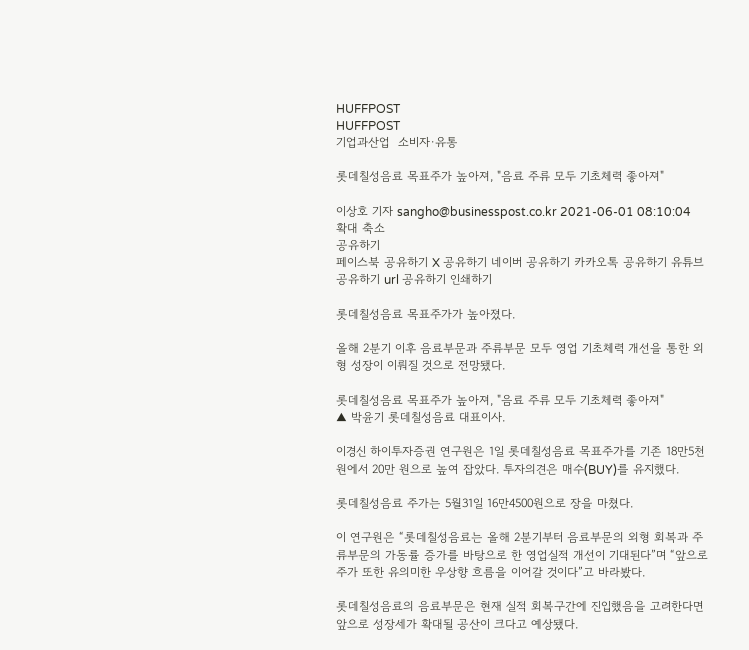HUFFPOST
HUFFPOST
기업과산업  소비자·유통

롯데칠성음료 목표주가 높아져, "음료 주류 모두 기초체력 좋아져"

이상호 기자 sangho@businesspost.co.kr 2021-06-01 08:10:04
확대 축소
공유하기
페이스북 공유하기 X 공유하기 네이버 공유하기 카카오톡 공유하기 유튜브 공유하기 url 공유하기 인쇄하기

롯데칠성음료 목표주가가 높아졌다.

올해 2분기 이후 음료부문과 주류부문 모두 영업 기초체력 개선을 통한 외형 성장이 이뤄질 것으로 전망됐다.

롯데칠성음료 목표주가 높아져, "음료 주류 모두 기초체력 좋아져"
▲ 박윤기 롯데칠성음료 대표이사.

이경신 하이투자증권 연구원은 1일 롯데칠성음료 목표주가를 기존 18만5천 원에서 20만 원으로 높여 잡았다. 투자의견은 매수(BUY)를 유지했다.

롯데칠성음료 주가는 5월31일 16만4500원으로 장을 마쳤다.

이 연구원은 “롯데칠성음료는 올해 2분기부터 음료부문의 외형 회복과 주류부문의 가동률 증가를 바탕으로 한 영업실적 개선이 기대된다”며 “앞으로 주가 또한 유의미한 우상향 흐름을 이어갈 것이다”고 바라봤다.

롯데칠성음료의 음료부문은 현재 실적 회복구간에 진입했음을 고려한다면 앞으로 성장세가 확대될 공산이 크다고 예상됐다.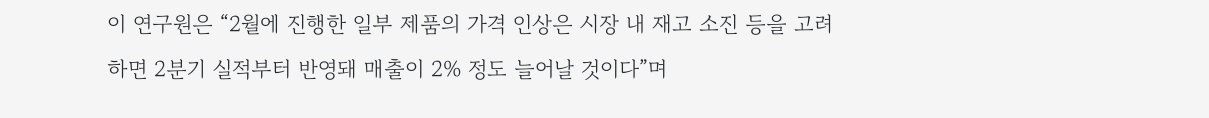이 연구원은 “2월에 진행한 일부 제품의 가격 인상은 시장 내 재고 소진 등을 고려하면 2분기 실적부터 반영돼 매출이 2% 정도 늘어날 것이다”며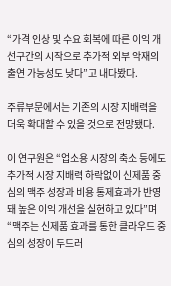“가격 인상 및 수요 회복에 따른 이익 개선구간의 시작으로 추가적 외부 악재의 출연 가능성도 낮다”고 내다봤다.

주류부문에서는 기존의 시장 지배력을 더욱 확대할 수 있을 것으로 전망됐다.

이 연구원은 “업소용 시장의 축소 등에도 추가적 시장 지배력 하락없이 신제품 중심의 맥주 성장과 비용 통제효과가 반영돼 높은 이익 개선을 실현하고 있다”며 “맥주는 신제품 효과를 통한 클라우드 중심의 성장이 두드러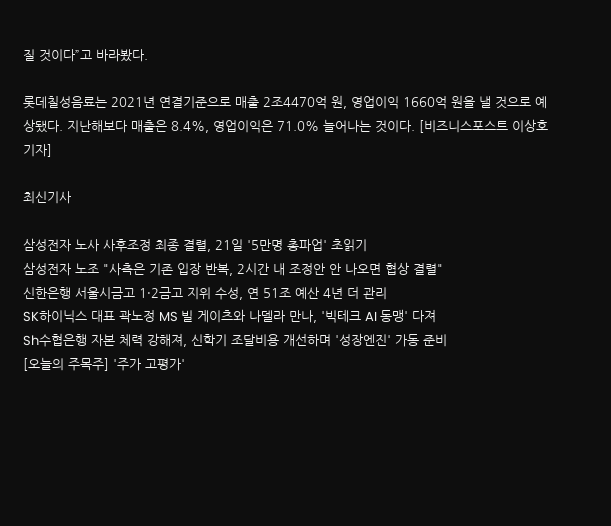질 것이다”고 바라봤다.

롯데칠성음료는 2021년 연결기준으로 매출 2조4470억 원, 영업이익 1660억 원을 낼 것으로 예상됐다. 지난해보다 매출은 8.4%, 영업이익은 71.0% 늘어나는 것이다. [비즈니스포스트 이상호 기자]

최신기사

삼성전자 노사 사후조정 최종 결렬, 21일 '5만명 총파업' 초읽기
삼성전자 노조 "사측은 기존 입장 반복, 2시간 내 조정안 안 나오면 협상 결렬"
신한은행 서울시금고 1·2금고 지위 수성, 연 51조 예산 4년 더 관리
SK하이닉스 대표 곽노정 MS 빌 게이츠와 나델라 만나, '빅테크 AI 동맹' 다져
Sh수협은행 자본 체력 강해져, 신학기 조달비용 개선하며 '성장엔진' 가동 준비
[오늘의 주목주] '주가 고평가'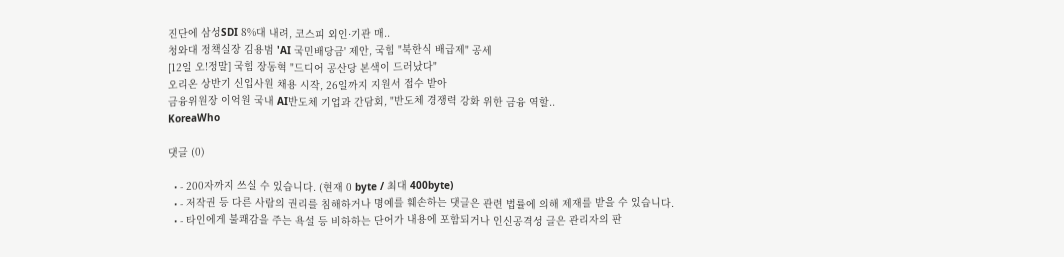진단에 삼성SDI 8%대 내려, 코스피 외인·기관 매..
청와대 정책실장 김용범 'AI 국민배당금' 제안, 국힘 "북한식 배급제" 공세
[12일 오!정말] 국힘 장동혁 "드디어 공산당 본색이 드러났다"
오리온 상반기 신입사원 채용 시작, 26일까지 지원서 접수 받아
금융위원장 이억원 국내 AI반도체 기업과 간담회, "반도체 경쟁력 강화 위한 금융 역할..
KoreaWho

댓글 (0)

  • - 200자까지 쓰실 수 있습니다. (현재 0 byte / 최대 400byte)
  • - 저작권 등 다른 사람의 권리를 침해하거나 명예를 훼손하는 댓글은 관련 법률에 의해 제재를 받을 수 있습니다.
  • - 타인에게 불쾌감을 주는 욕설 등 비하하는 단어가 내용에 포함되거나 인신공격성 글은 관리자의 판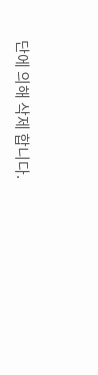단에 의해 삭제 합니다.